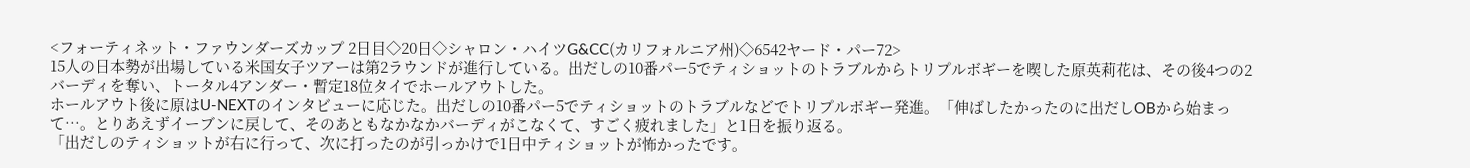<フォーティネット・ファウンダーズカップ 2日目◇20日◇シャロン・ハイツG&CC(カリフォルニア州)◇6542ヤード・パー72>
15人の日本勢が出場している米国女子ツアーは第2ラウンドが進行している。出だしの10番パー5でティショットのトラブルからトリプルボギーを喫した原英莉花は、その後4つの2バーディを奪い、トータル4アンダー・暫定18位タイでホールアウトした。
ホールアウト後に原はU-NEXTのインタビューに応じた。出だしの10番パー5でティショットのトラブルなどでトリプルボギー発進。「伸ばしたかったのに出だしOBから始まって…。とりあえずイーブンに戻して、そのあともなかなかバーディがこなくて、すごく疲れました」と1日を振り返る。
「出だしのティショットが右に行って、次に打ったのが引っかけで1日中ティショットが怖かったです。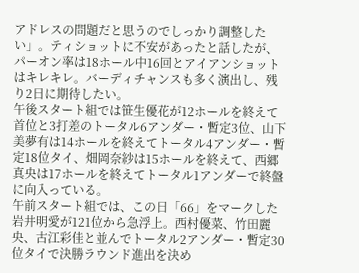アドレスの問題だと思うのでしっかり調整したい」。ティショットに不安があったと話したが、パーオン率は18ホール中16回とアイアンショットはキレキレ。バーディチャンスも多く演出し、残り2日に期待したい。
午後スタート組では笹生優花が12ホールを終えて首位と3打差のトータル6アンダー・暫定3位、山下美夢有は14ホールを終えてトータル4アンダー・暫定18位タイ、畑岡奈紗は15ホールを終えて、西郷真央は17ホールを終えてトータル1アンダーで終盤に向入っている。
午前スタート組では、この日「66」をマークした岩井明愛が121位から急浮上。西村優菜、竹田麗央、古江彩佳と並んでトータル2アンダー・暫定30位タイで決勝ラウンド進出を決め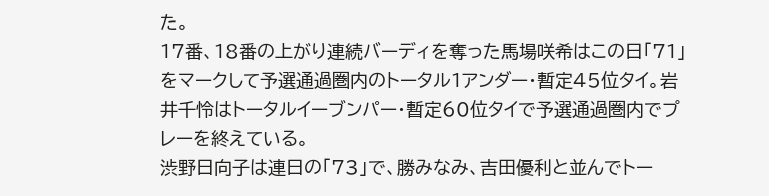た。
17番、18番の上がり連続バーディを奪った馬場咲希はこの日「71」をマークして予選通過圏内のトータル1アンダー・暫定45位タイ。岩井千怜はトータルイーブンパー・暫定60位タイで予選通過圏内でプレーを終えている。
渋野日向子は連日の「73」で、勝みなみ、吉田優利と並んでトー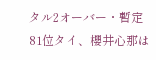タル2オーバー・暫定81位タイ、櫻井心那は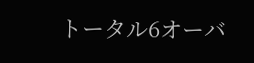トータル6オーバ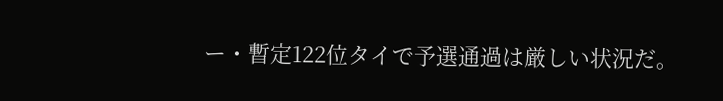ー・暫定122位タイで予選通過は厳しい状況だ。